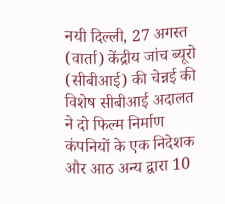नयी दिल्ली, 27 अगस्त (वार्ता) केंद्रीय जांच ब्यूरो (सीबीआई) की चेन्नई की विशेष सीबीआई अदालत ने दो फिल्म निर्माण कंपनियों के एक निदेशक और आठ अन्य द्वारा 10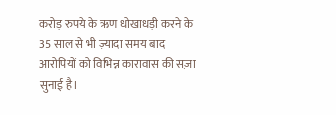करोड़ रुपये के ऋण धोखाधड़ी करने के 35 साल से भी ज़्यादा समय बाद आरोपियों को विभिन्न कारावास की सज़ा सुनाई है।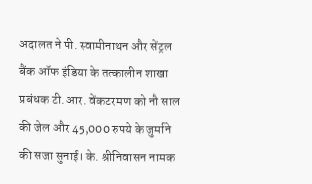अदालत ने पी. स्वामीनाथन और सेंट्रल बैंक ऑफ इंडिया के तत्कालीन शाखा प्रबंधक टी.आर. वेंकटरमण को नौ साल की जेल और 45,000 रुपये के जुर्माने की सजा सुनाई। के. श्रीनिवासन नामक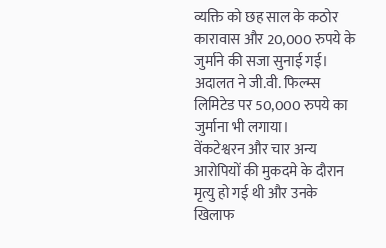व्यक्ति को छह साल के कठोर कारावास और 20,000 रुपये के जुर्माने की सजा सुनाई गई। अदालत ने जी.वी. फिल्म्स लिमिटेड पर 50,000 रुपये का जुर्माना भी लगाया।
वेंकटेश्वरन और चार अन्य आरोपियों की मुकदमे के दौरान मृत्यु हो गई थी और उनके खिलाफ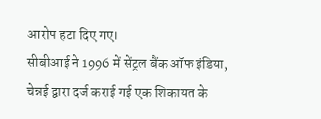आरोप हटा दिए गए।
सीबीआई ने 1996 में सेंट्रल बैंक ऑफ इंडिया, चेन्नई द्वारा दर्ज कराई गई एक शिकायत के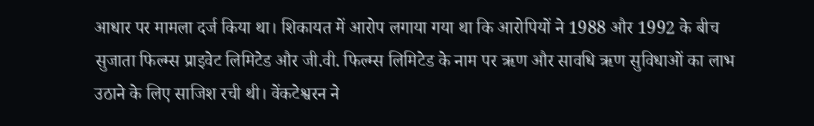आधार पर मामला दर्ज किया था। शिकायत में आरोप लगाया गया था कि आरोपियों ने 1988 और 1992 के बीच सुजाता फिल्म्स प्राइवेट लिमिटेड और जी.वी. फिल्म्स लिमिटेड के नाम पर ऋण और सावधि ऋण सुविधाओं का लाभ उठाने के लिए साजिश रची थी। वेंकटेश्वरन ने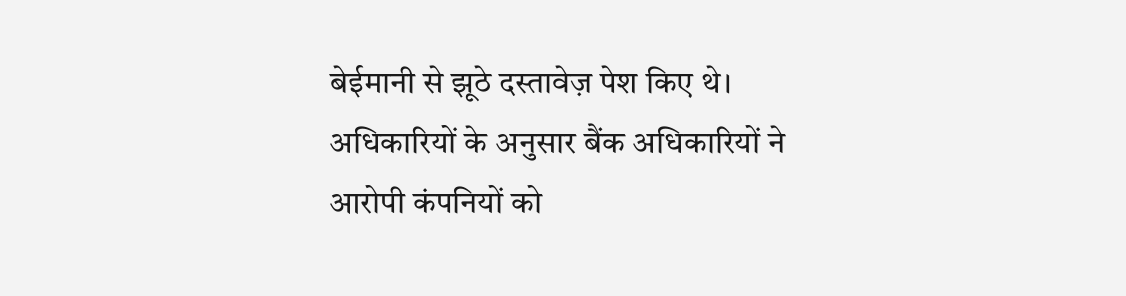बेईमानी से झूठे दस्तावेज़ पेश किए थे।
अधिकारियों के अनुसार बैंक अधिकारियों ने आरोपी कंपनियों को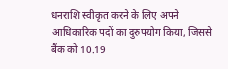धनराशि स्वीकृत करने के लिए अपने आधिकारिक पदों का दुरुपयोग किया, जिससे बैंक को 10.19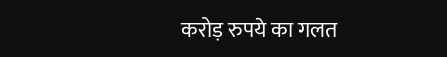करोड़ रुपये का गलत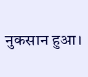नुकसान हुआ।